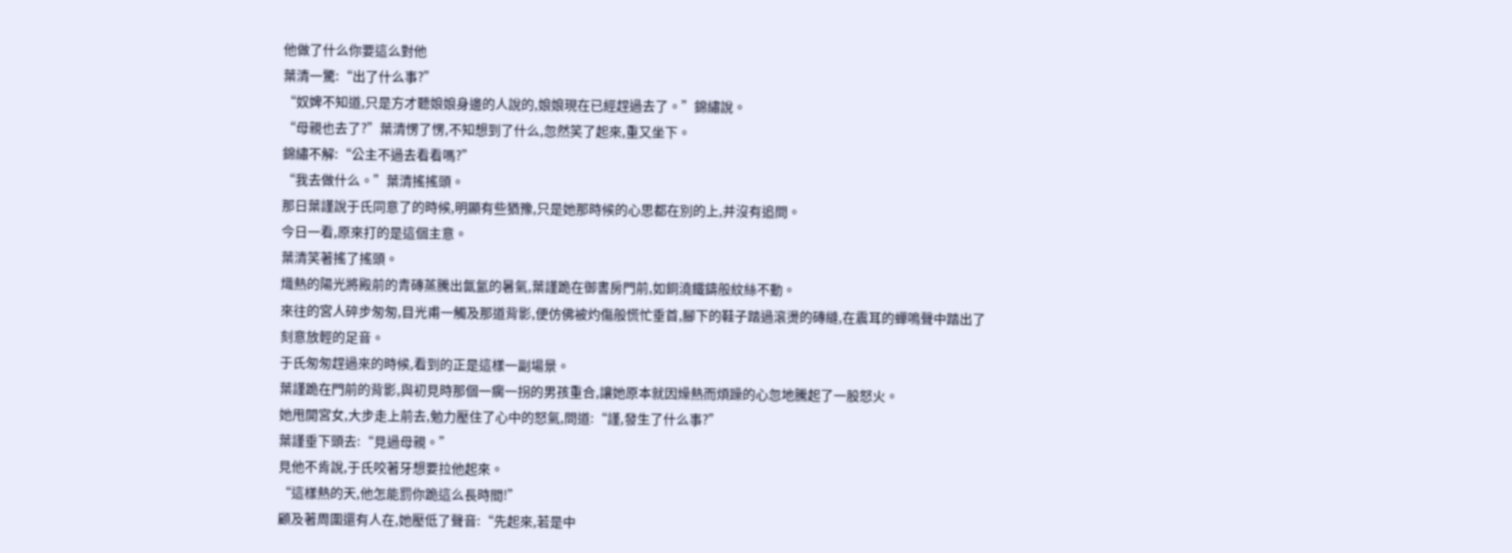他做了什么你要這么對他
葉清一驚:“出了什么事?”
“奴婢不知道,只是方才聽娘娘身邊的人說的,娘娘現在已經趕過去了。”錦繡說。
“母親也去了?”葉清愣了愣,不知想到了什么,忽然笑了起來,重又坐下。
錦繡不解:“公主不過去看看嗎?”
“我去做什么。”葉清搖搖頭。
那日葉謹說于氏同意了的時候,明顯有些猶豫,只是她那時候的心思都在別的上,并沒有追問。
今日一看,原來打的是這個主意。
葉清笑著搖了搖頭。
熾熱的陽光將殿前的青磚蒸騰出氤氳的暑氣,葉謹跪在御書房門前,如銅澆鐵鑄般紋絲不動。
來往的宮人碎步匆匆,目光甫一觸及那道背影,便仿佛被灼傷般慌忙垂首,腳下的鞋子踏過滾燙的磚縫,在震耳的蟬鳴聲中踏出了刻意放輕的足音。
于氏匆匆趕過來的時候,看到的正是這樣一副場景。
葉謹跪在門前的背影,與初見時那個一瘸一拐的男孩重合,讓她原本就因燥熱而煩躁的心忽地騰起了一股怒火。
她甩開宮女,大步走上前去,勉力壓住了心中的怒氣,問道:“謹,發生了什么事?”
葉謹垂下頭去:“見過母親。”
見他不肯說,于氏咬著牙想要拉他起來。
“這樣熱的天,他怎能罰你跪這么長時間!”
顧及著周圍還有人在,她壓低了聲音:“先起來,若是中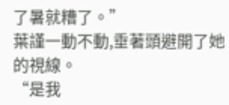了暑就糟了。”
葉謹一動不動,垂著頭避開了她的視線。
“是我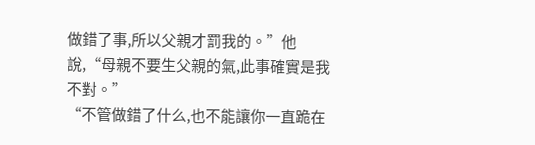做錯了事,所以父親才罰我的。”他說,“母親不要生父親的氣,此事確實是我不對。”
“不管做錯了什么,也不能讓你一直跪在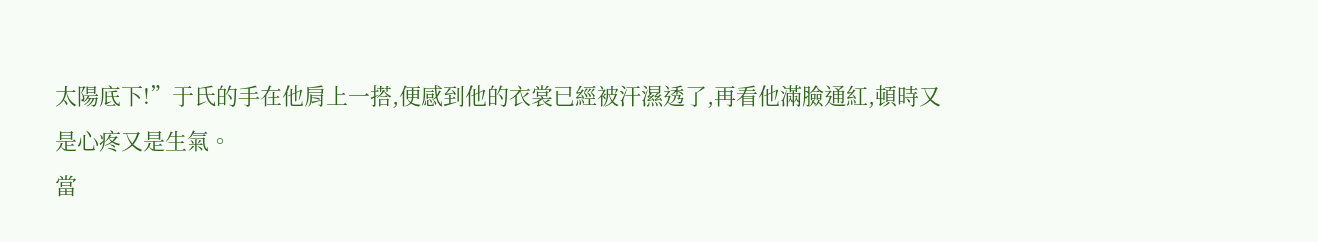太陽底下!”于氏的手在他肩上一搭,便感到他的衣裳已經被汗濕透了,再看他滿臉通紅,頓時又是心疼又是生氣。
當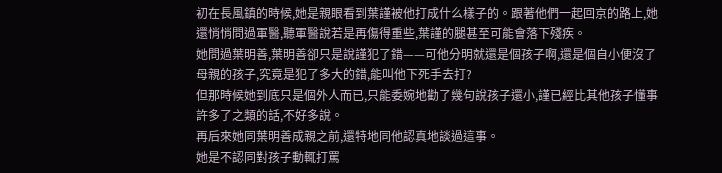初在長風鎮的時候,她是親眼看到葉謹被他打成什么樣子的。跟著他們一起回京的路上,她還悄悄問過軍醫,聽軍醫說若是再傷得重些,葉謹的腿甚至可能會落下殘疾。
她問過葉明善,葉明善卻只是說謹犯了錯——可他分明就還是個孩子啊,還是個自小便沒了母親的孩子,究竟是犯了多大的錯,能叫他下死手去打?
但那時候她到底只是個外人而已,只能委婉地勸了幾句說孩子還小,謹已經比其他孩子懂事許多了之類的話,不好多說。
再后來她同葉明善成親之前,還特地同他認真地談過這事。
她是不認同對孩子動輒打罵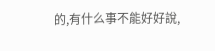的,有什么事不能好好說,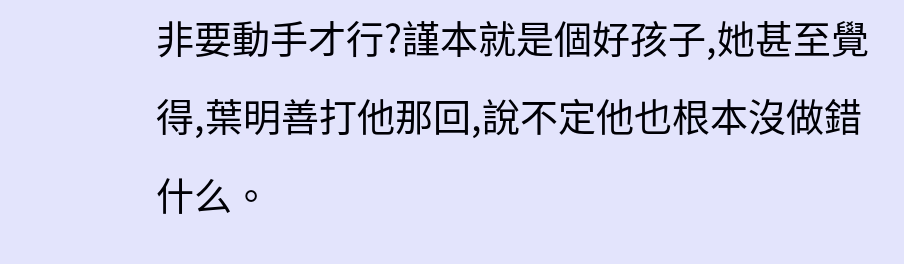非要動手才行?謹本就是個好孩子,她甚至覺得,葉明善打他那回,說不定他也根本沒做錯什么。